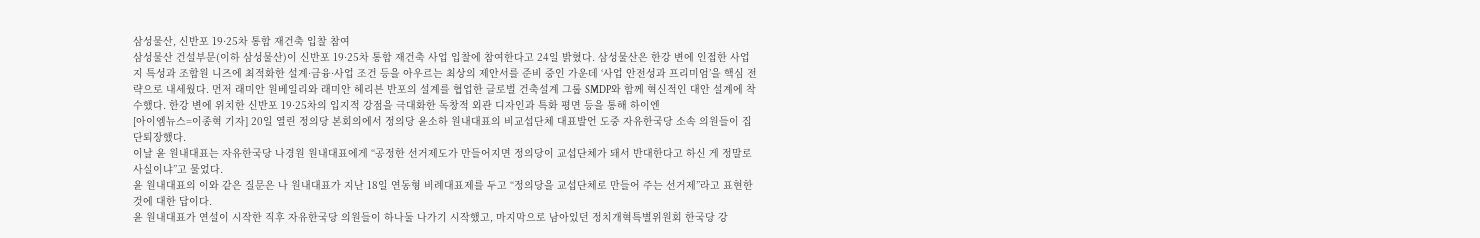삼성물산, 신반포 19·25차 통합 재건축 입찰 참여
삼성물산 건설부문(이하 삼성물산)이 신반포 19·25차 통합 재건축 사업 입찰에 참여한다고 24일 밝혔다. 삼성물산은 한강 변에 인접한 사업지 특성과 조합원 니즈에 최적화한 설계·금융·사업 조건 등을 아우르는 최상의 제안서를 준비 중인 가운데 ‘사업 안전성과 프리미엄’을 핵심 전략으로 내세웠다. 먼저 래미안 원베일리와 래미안 헤리븐 반포의 설계를 협업한 글로벌 건축설계 그룹 SMDP와 함께 혁신적인 대안 설계에 착수했다. 한강 변에 위치한 신반포 19·25차의 입지적 강점을 극대화한 독창적 외관 디자인과 특화 평면 등을 통해 하이엔
[아이엠뉴스=이종혁 기자] 20일 열린 정의당 본회의에서 정의당 윤소하 원내대표의 비교섭단체 대표발언 도중 자유한국당 소속 의원들이 집단퇴장했다.
이날 윤 원내대표는 자유한국당 나경원 원내대표에게 “공정한 선거제도가 만들어지면 정의당이 교섭단체가 돼서 반대한다고 하신 게 정말로 사실이냐”고 물었다.
윤 원내대표의 이와 같은 질문은 나 원내대표가 지난 18일 연동형 비례대표제를 두고 “정의당을 교섭단체로 만들어 주는 선거제”라고 표현한 것에 대한 답이다.
윤 원내대표가 연설이 시작한 직후 자유한국당 의원들이 하나둘 나가기 시작했고, 마지막으로 남아있던 정치개혁특별위원회 한국당 강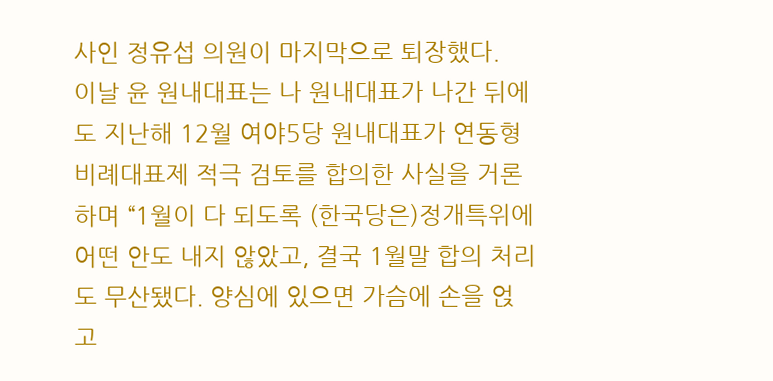사인 정유섭 의원이 마지막으로 퇴장했다.
이날 윤 원내대표는 나 원내대표가 나간 뒤에도 지난해 12월 여야5당 원내대표가 연동형 비례대표제 적극 검토를 합의한 사실을 거론하며 “1월이 다 되도록 (한국당은)정개특위에 어떤 안도 내지 않았고, 결국 1월말 합의 처리도 무산됐다. 양심에 있으면 가슴에 손을 얹고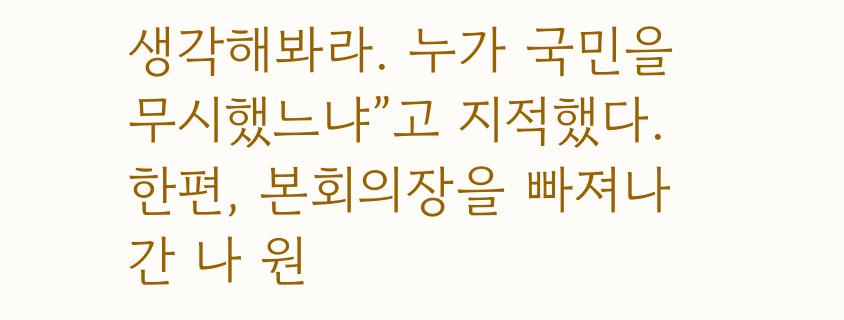생각해봐라. 누가 국민을 무시했느냐”고 지적했다.
한편, 본회의장을 빠져나간 나 원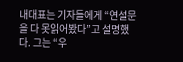내대표는 기자들에게 “연설문을 다 못읽어봤다”고 설명했다. 그는 “우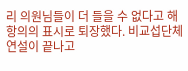리 의원님들이 더 들을 수 없다고 해 항의의 표시로 퇴장했다. 비교섭단체 연설이 끝나고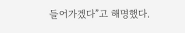들어가겠다”고 해명했다.